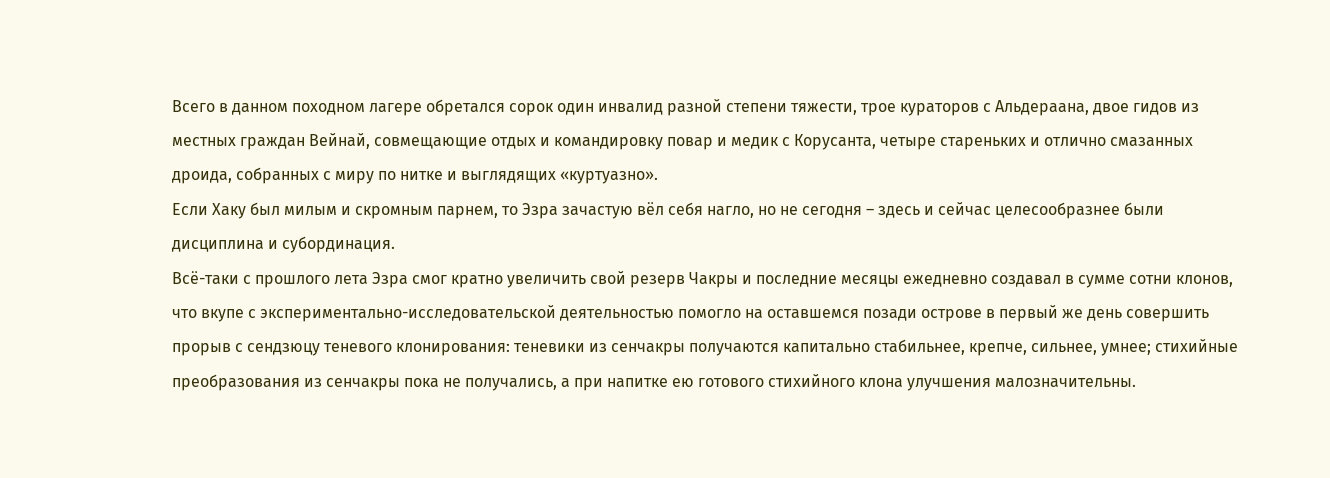Всего в данном походном лагере обретался сорок один инвалид разной степени тяжести, трое кураторов с Альдераана, двое гидов из местных граждан Вейнай, совмещающие отдых и командировку повар и медик с Корусанта, четыре стареньких и отлично смазанных дроида, собранных с миру по нитке и выглядящих «куртуазно».
Если Хаку был милым и скромным парнем, то Эзра зачастую вёл себя нагло, но не сегодня – здесь и сейчас целесообразнее были дисциплина и субординация.
Всё-таки с прошлого лета Эзра смог кратно увеличить свой резерв Чакры и последние месяцы ежедневно создавал в сумме сотни клонов, что вкупе с экспериментально-исследовательской деятельностью помогло на оставшемся позади острове в первый же день совершить прорыв с сендзюцу теневого клонирования: теневики из сенчакры получаются капитально стабильнее, крепче, сильнее, умнее; стихийные преобразования из сенчакры пока не получались, а при напитке ею готового стихийного клона улучшения малозначительны.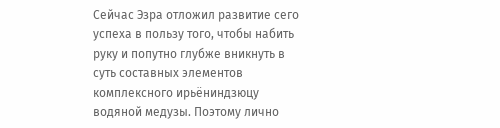Сейчас Эзра отложил развитие сего успеха в пользу того, чтобы набить руку и попутно глубже вникнуть в суть составных элементов комплексного ирьёниндзюцу водяной медузы. Поэтому лично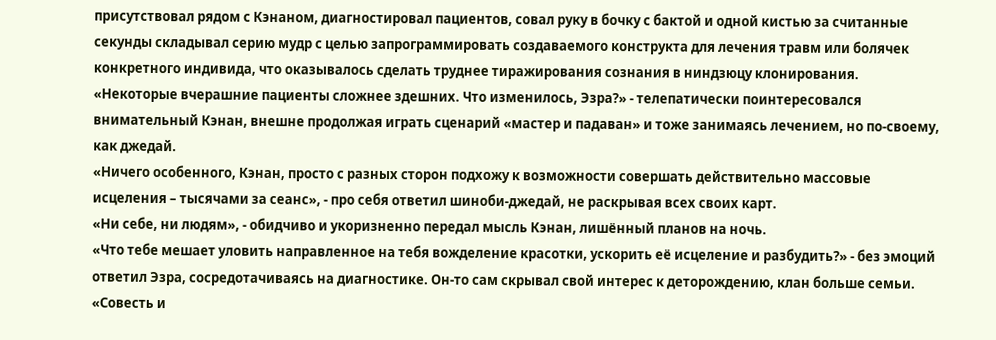присутствовал рядом с Кэнаном, диагностировал пациентов, совал руку в бочку с бактой и одной кистью за считанные секунды складывал серию мудр с целью запрограммировать создаваемого конструкта для лечения травм или болячек конкретного индивида, что оказывалось сделать труднее тиражирования сознания в ниндзюцу клонирования.
«Некоторые вчерашние пациенты сложнее здешних. Что изменилось, Эзра?» - телепатически поинтересовался внимательный Кэнан, внешне продолжая играть сценарий «мастер и падаван» и тоже занимаясь лечением, но по-своему, как джедай.
«Ничего особенного, Кэнан, просто с разных сторон подхожу к возможности совершать действительно массовые исцеления – тысячами за сеанс», - про себя ответил шиноби-джедай, не раскрывая всех своих карт.
«Ни себе, ни людям», - обидчиво и укоризненно передал мысль Кэнан, лишённый планов на ночь.
«Что тебе мешает уловить направленное на тебя вожделение красотки, ускорить её исцеление и разбудить?» - без эмоций ответил Эзра, сосредотачиваясь на диагностике. Он-то сам скрывал свой интерес к деторождению, клан больше семьи.
«Совесть и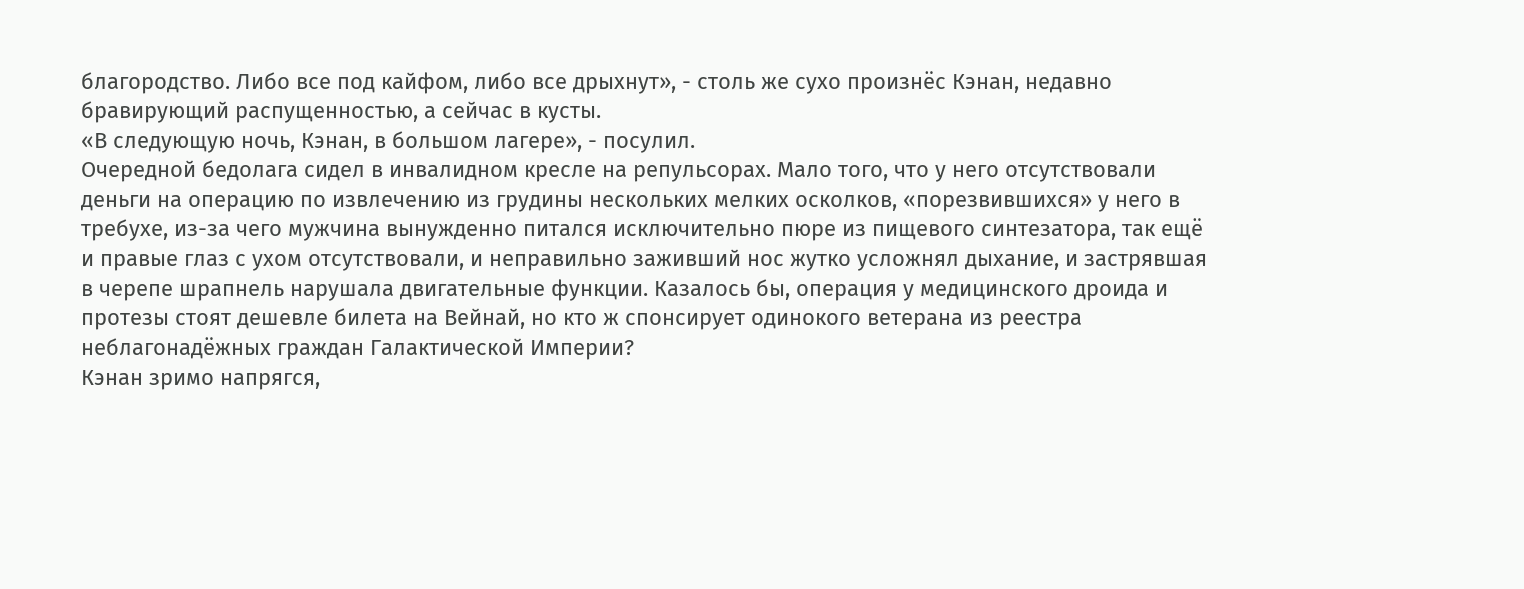благородство. Либо все под кайфом, либо все дрыхнут», - столь же сухо произнёс Кэнан, недавно бравирующий распущенностью, а сейчас в кусты.
«В следующую ночь, Кэнан, в большом лагере», - посулил.
Очередной бедолага сидел в инвалидном кресле на репульсорах. Мало того, что у него отсутствовали деньги на операцию по извлечению из грудины нескольких мелких осколков, «порезвившихся» у него в требухе, из-за чего мужчина вынужденно питался исключительно пюре из пищевого синтезатора, так ещё и правые глаз с ухом отсутствовали, и неправильно заживший нос жутко усложнял дыхание, и застрявшая в черепе шрапнель нарушала двигательные функции. Казалось бы, операция у медицинского дроида и протезы стоят дешевле билета на Вейнай, но кто ж спонсирует одинокого ветерана из реестра неблагонадёжных граждан Галактической Империи?
Кэнан зримо напрягся,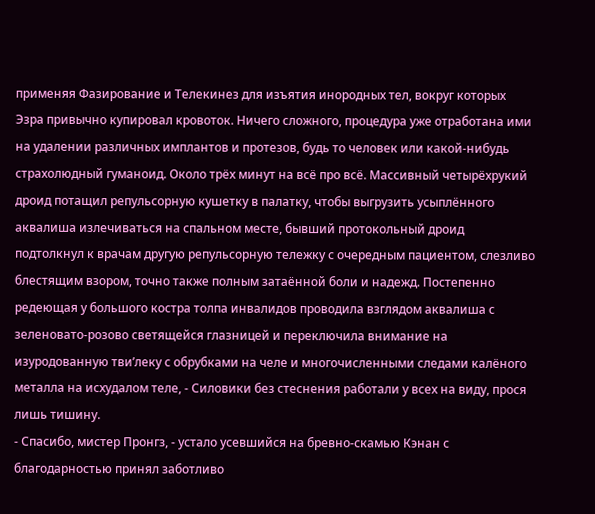применяя Фазирование и Телекинез для изъятия инородных тел, вокруг которых Эзра привычно купировал кровоток. Ничего сложного, процедура уже отработана ими на удалении различных имплантов и протезов, будь то человек или какой-нибудь страхолюдный гуманоид. Около трёх минут на всё про всё. Массивный четырёхрукий дроид потащил репульсорную кушетку в палатку, чтобы выгрузить усыплённого аквалиша излечиваться на спальном месте, бывший протокольный дроид подтолкнул к врачам другую репульсорную тележку с очередным пациентом, слезливо блестящим взором, точно также полным затаённой боли и надежд. Постепенно редеющая у большого костра толпа инвалидов проводила взглядом аквалиша с зеленовато-розово светящейся глазницей и переключила внимание на изуродованную тви’леку с обрубками на челе и многочисленными следами калёного металла на исхудалом теле, - Силовики без стеснения работали у всех на виду, прося лишь тишину.
- Спасибо, мистер Пронгз, - устало усевшийся на бревно-скамью Кэнан с благодарностью принял заботливо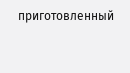приготовленный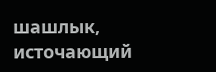шашлык, источающий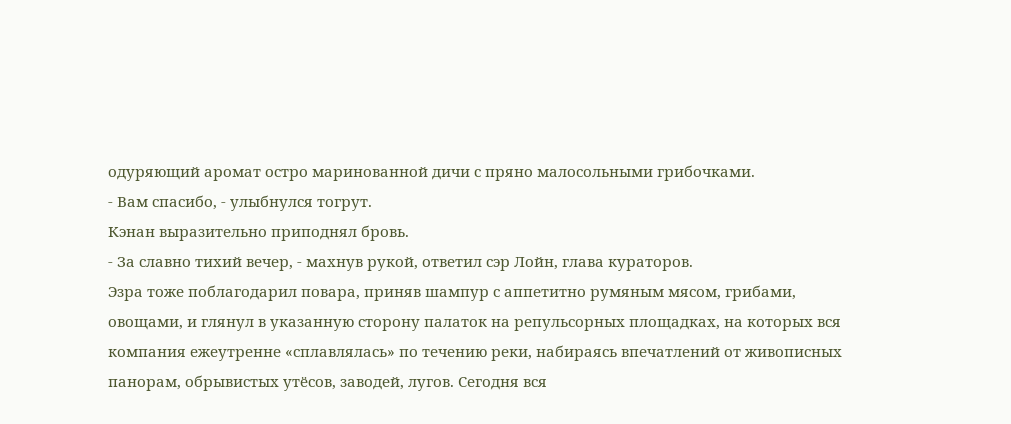одуряющий аромат остро маринованной дичи с пряно малосольными грибочками.
- Вам спасибо, - улыбнулся тогрут.
Кэнан выразительно приподнял бровь.
- За славно тихий вечер, - махнув рукой, ответил сэр Лойн, глава кураторов.
Эзра тоже поблагодарил повара, приняв шампур с аппетитно румяным мясом, грибами, овощами, и глянул в указанную сторону палаток на репульсорных площадках, на которых вся компания ежеутренне «сплавлялась» по течению реки, набираясь впечатлений от живописных панорам, обрывистых утёсов, заводей, лугов. Сегодня вся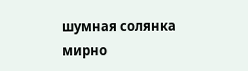шумная солянка мирно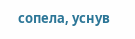сопела, уснув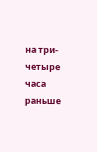на три-четыре часа раньше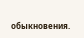обыкновения.